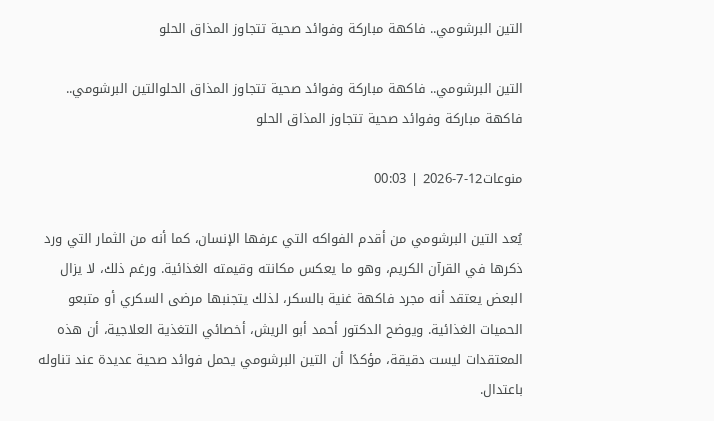التين البرشومي.. فاكهة مباركة وفوائد صحية تتجاوز المذاق الحلو

التين البرشومي.. فاكهة مباركة وفوائد صحية تتجاوز المذاق الحلوالتين البرشومي.. فاكهة مباركة وفوائد صحية تتجاوز المذاق الحلو

منوعات12-7-2026 | 00:03

يُعد التين البرشومي من أقدم الفواكه التي عرفها الإنسان، كما أنه من الثمار التي ورد ذكرها في القرآن الكريم، وهو ما يعكس مكانته وقيمته الغذائية. ورغم ذلك، لا يزال البعض يعتقد أنه مجرد فاكهة غنية بالسكر، لذلك يتجنبها مرضى السكري أو متبعو الحميات الغذائية. ويوضح الدكتور أحمد أبو الريش، أخصائي التغذية العلاجية، أن هذه المعتقدات ليست دقيقة، مؤكدًا أن التين البرشومي يحمل فوائد صحية عديدة عند تناوله باعتدال.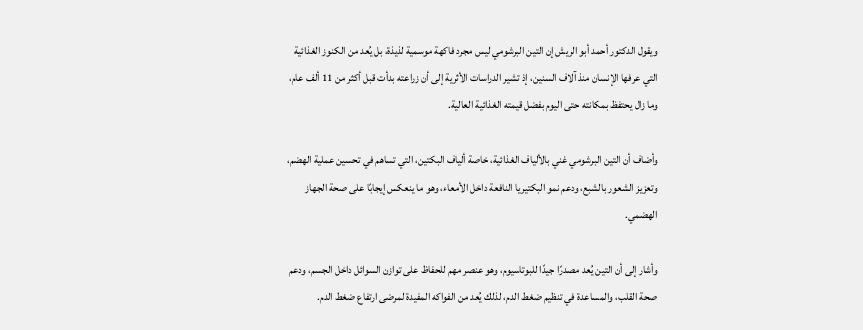ويقول الدكتور أحمد أبو الريش إن التين البرشومي ليس مجرد فاكهة موسمية لذيذة، بل يُعد من الكنوز الغذائية التي عرفها الإنسان منذ آلاف السنين، إذ تشير الدراسات الأثرية إلى أن زراعته بدأت قبل أكثر من 11 ألف عام، وما زال يحتفظ بمكانته حتى اليوم بفضل قيمته الغذائية العالية.

وأضاف أن التين البرشومي غني بالألياف الغذائية، خاصة ألياف البكتين، التي تساهم في تحسين عملية الهضم، وتعزيز الشعور بالشبع، ودعم نمو البكتيريا النافعة داخل الأمعاء، وهو ما ينعكس إيجابًا على صحة الجهاز الهضمي.

وأشار إلى أن التين يُعد مصدرًا جيدًا للبوتاسيوم، وهو عنصر مهم للحفاظ على توازن السوائل داخل الجسم، ودعم صحة القلب، والمساعدة في تنظيم ضغط الدم، لذلك يُعد من الفواكه المفيدة لمرضى ارتفاع ضغط الدم.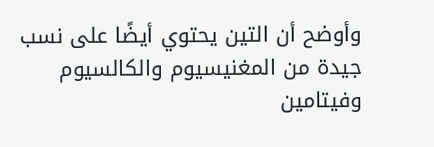وأوضح أن التين يحتوي أيضًا على نسب جيدة من المغنيسيوم والكالسيوم وفيتامين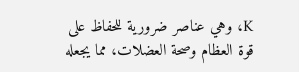K، وهي عناصر ضرورية للحفاظ على قوة العظام وصحة العضلات، مما يجعله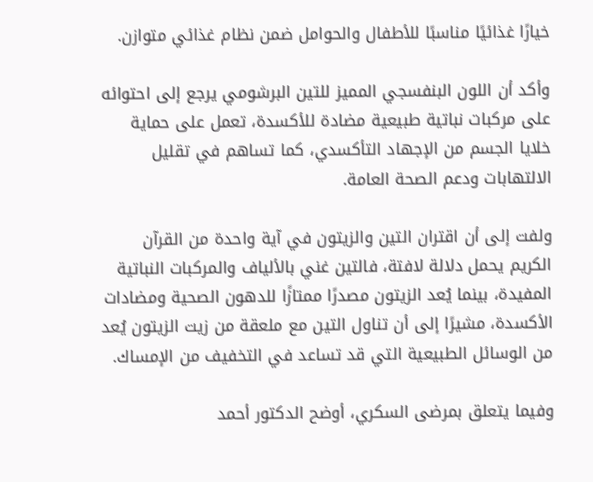خيارًا غذائيًا مناسبًا للأطفال والحوامل ضمن نظام غذائي متوازن.

وأكد أن اللون البنفسجي المميز للتين البرشومي يرجع إلى احتوائه على مركبات نباتية طبيعية مضادة للأكسدة، تعمل على حماية خلايا الجسم من الإجهاد التأكسدي، كما تساهم في تقليل الالتهابات ودعم الصحة العامة.

ولفت إلى أن اقتران التين والزيتون في آية واحدة من القرآن الكريم يحمل دلالة لافتة، فالتين غني بالألياف والمركبات النباتية المفيدة، بينما يُعد الزيتون مصدرًا ممتازًا للدهون الصحية ومضادات الأكسدة، مشيرًا إلى أن تناول التين مع ملعقة من زيت الزيتون يُعد من الوسائل الطبيعية التي قد تساعد في التخفيف من الإمساك.

وفيما يتعلق بمرضى السكري، أوضح الدكتور أحمد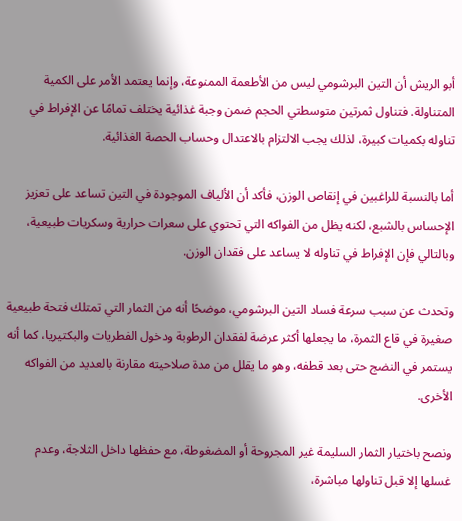أبو الريش أن التين البرشومي ليس من الأطعمة الممنوعة، وإنما يعتمد الأمر على الكمية المتناولة. فتناول ثمرتين متوسطتي الحجم ضمن وجبة غذائية يختلف تمامًا عن الإفراط في تناوله بكميات كبيرة، لذلك يجب الالتزام بالاعتدال وحساب الحصة الغذائية.

أما بالنسبة للراغبين في إنقاص الوزن، فأكد أن الألياف الموجودة في التين تساعد على تعزيز الإحساس بالشبع، لكنه يظل من الفواكه التي تحتوي على سعرات حرارية وسكريات طبيعية، وبالتالي فإن الإفراط في تناوله لا يساعد على فقدان الوزن.

وتحدث عن سبب سرعة فساد التين البرشومي، موضحًا أنه من الثمار التي تمتلك فتحة طبيعية صغيرة في قاع الثمرة، ما يجعلها أكثر عرضة لفقدان الرطوبة ودخول الفطريات والبكتيريا، كما أنه يستمر في النضج حتى بعد قطفه، وهو ما يقلل من مدة صلاحيته مقارنة بالعديد من الفواكه الأخرى.

ونصح باختيار الثمار السليمة غير المجروحة أو المضغوطة، مع حفظها داخل الثلاجة، وعدم غسلها إلا قبل تناولها مباشرة،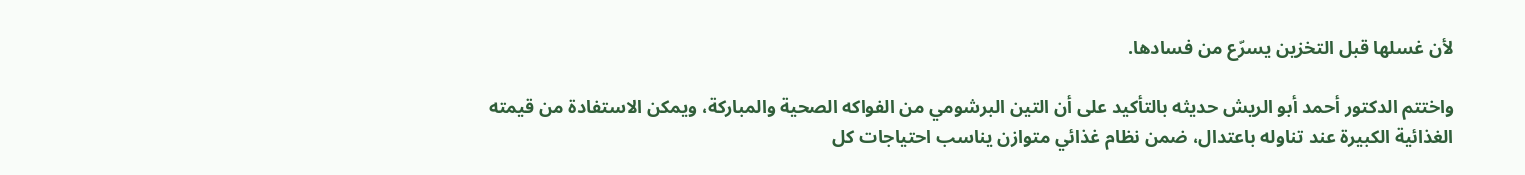لأن غسلها قبل التخزين يسرّع من فسادها.

واختتم الدكتور أحمد أبو الريش حديثه بالتأكيد على أن التين البرشومي من الفواكه الصحية والمباركة، ويمكن الاستفادة من قيمته الغذائية الكبيرة عند تناوله باعتدال، ضمن نظام غذائي متوازن يناسب احتياجات كل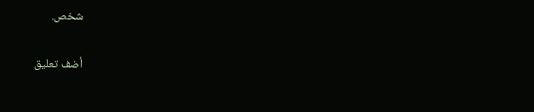شخص.

أضف تعليق